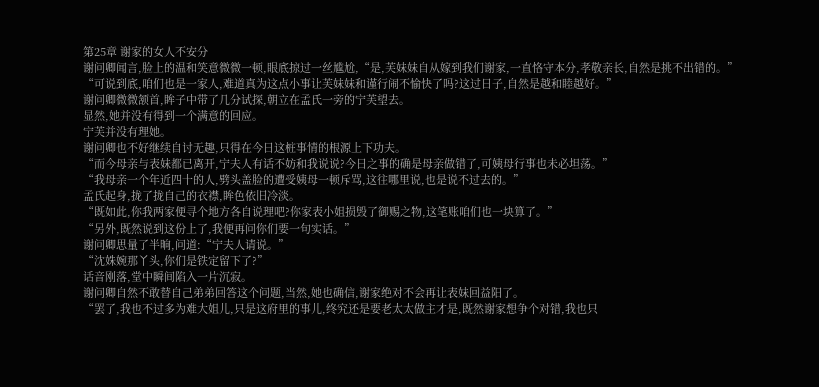第25章 谢家的女人不安分
谢问卿闻言,脸上的温和笑意微微一顿,眼底掠过一丝尴尬,“是,芙妹妹自从嫁到我们谢家,一直恪守本分,孝敬亲长,自然是挑不出错的。”
“可说到底,咱们也是一家人,难道真为这点小事让芙妹妹和谨行闹不愉快了吗?这过日子,自然是越和睦越好。”
谢问卿微微颔首,眸子中带了几分试探,朝立在孟氏一旁的宁芙望去。
显然,她并没有得到一个满意的回应。
宁芙并没有理她。
谢问卿也不好继续自讨无趣,只得在今日这桩事情的根源上下功夫。
“而今母亲与表妹都已离开,宁夫人有话不妨和我说说?今日之事的确是母亲做错了,可姨母行事也未必坦荡。”
“我母亲一个年近四十的人,劈头盖脸的遭受姨母一顿斥骂,这往哪里说,也是说不过去的。”
孟氏起身,拢了拢自己的衣襟,眸色依旧冷淡。
“既如此,你我两家便寻个地方各自说理吧?你家表小姐损毁了御赐之物,这笔账咱们也一块算了。”
“另外,既然说到这份上了,我便再问你们要一句实话。”
谢问卿思量了半晌,问道:“宁夫人请说。”
“沈姝婉那丫头,你们是铁定留下了?”
话音刚落,堂中瞬间陷入一片沉寂。
谢问卿自然不敢替自己弟弟回答这个问题,当然,她也确信,谢家绝对不会再让表妹回益阳了。
“罢了,我也不过多为难大姐儿,只是这府里的事儿,终究还是要老太太做主才是,既然谢家想争个对错,我也只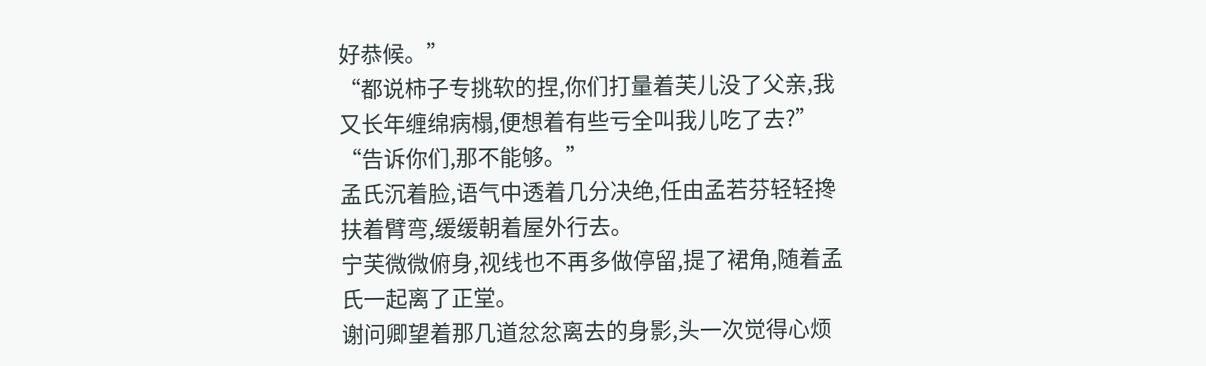好恭候。”
“都说柿子专挑软的捏,你们打量着芙儿没了父亲,我又长年缠绵病榻,便想着有些亏全叫我儿吃了去?”
“告诉你们,那不能够。”
孟氏沉着脸,语气中透着几分决绝,任由孟若芬轻轻搀扶着臂弯,缓缓朝着屋外行去。
宁芙微微俯身,视线也不再多做停留,提了裙角,随着孟氏一起离了正堂。
谢问卿望着那几道忿忿离去的身影,头一次觉得心烦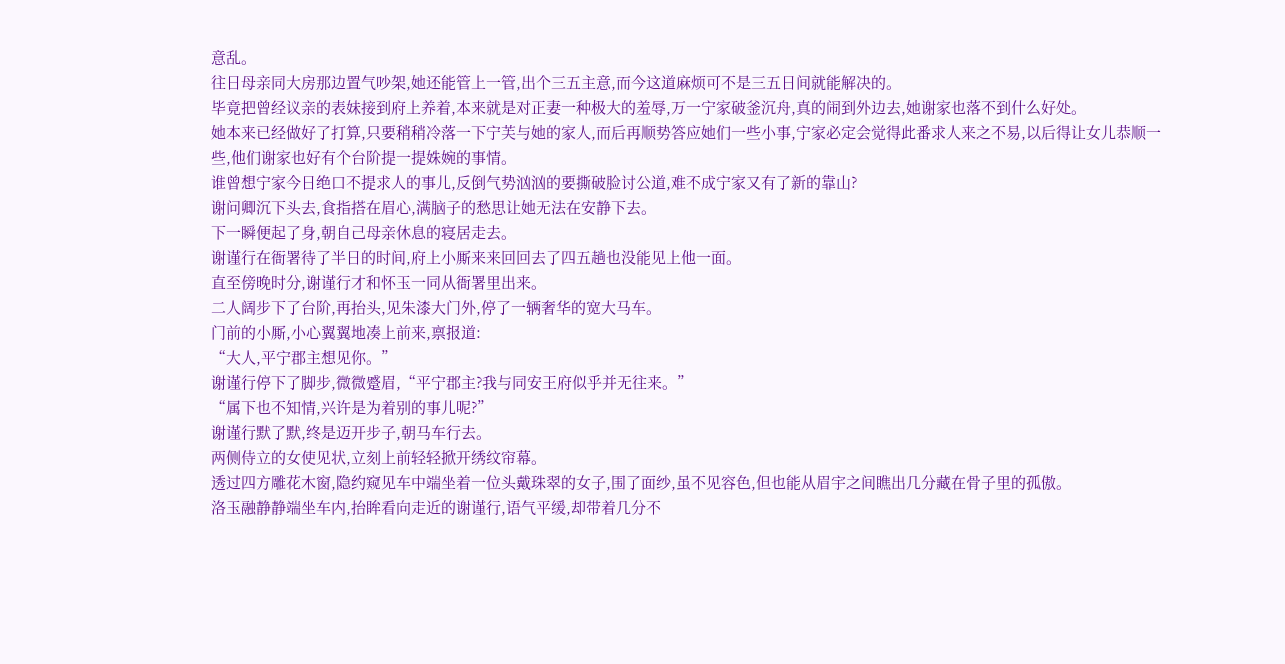意乱。
往日母亲同大房那边置气吵架,她还能管上一管,出个三五主意,而今这道麻烦可不是三五日间就能解决的。
毕竟把曾经议亲的表妹接到府上养着,本来就是对正妻一种极大的羞辱,万一宁家破釜沉舟,真的闹到外边去,她谢家也落不到什么好处。
她本来已经做好了打算,只要稍稍冷落一下宁芙与她的家人,而后再顺势答应她们一些小事,宁家必定会觉得此番求人来之不易,以后得让女儿恭顺一些,他们谢家也好有个台阶提一提姝婉的事情。
谁曾想宁家今日绝口不提求人的事儿,反倒气势汹汹的要撕破脸讨公道,难不成宁家又有了新的靠山?
谢问卿沉下头去,食指搭在眉心,满脑子的愁思让她无法在安静下去。
下一瞬便起了身,朝自己母亲休息的寝居走去。
谢谨行在衙署待了半日的时间,府上小厮来来回回去了四五趟也没能见上他一面。
直至傍晚时分,谢谨行才和怀玉一同从衙署里出来。
二人阔步下了台阶,再抬头,见朱漆大门外,停了一辆奢华的宽大马车。
门前的小厮,小心翼翼地凑上前来,禀报道:
“大人,平宁郡主想见你。”
谢谨行停下了脚步,微微蹙眉,“平宁郡主?我与同安王府似乎并无往来。”
“属下也不知情,兴许是为着别的事儿呢?”
谢谨行默了默,终是迈开步子,朝马车行去。
两侧侍立的女使见状,立刻上前轻轻掀开绣纹帘幕。
透过四方雕花木窗,隐约窥见车中端坐着一位头戴珠翠的女子,围了面纱,虽不见容色,但也能从眉宇之间瞧出几分藏在骨子里的孤傲。
洛玉融静静端坐车内,抬眸看向走近的谢谨行,语气平缓,却带着几分不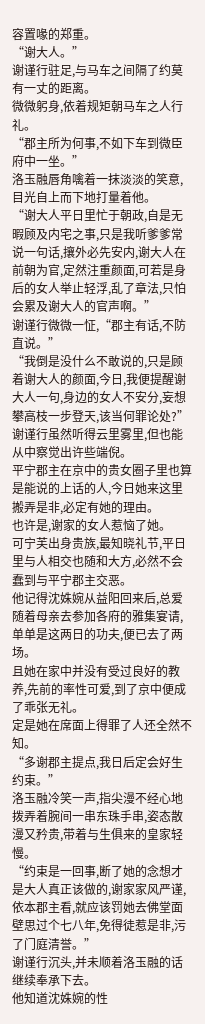容置喙的郑重。
“谢大人。”
谢谨行驻足,与马车之间隔了约莫有一丈的距离。
微微躬身,依着规矩朝马车之人行礼。
“郡主所为何事,不如下车到微臣府中一坐。”
洛玉融唇角噙着一抹淡淡的笑意,目光自上而下地打量着他。
“谢大人平日里忙于朝政,自是无暇顾及内宅之事,只是我听爹爹常说一句话,攘外必先安内,谢大人在前朝为官,定然注重颜面,可若是身后的女人举止轻浮,乱了章法,只怕会累及谢大人的官声啊。”
谢谨行微微一怔,“郡主有话,不防直说。”
“我倒是没什么不敢说的,只是顾着谢大人的颜面,今日,我便提醒谢大人一句,身边的女人不安分,妄想攀高枝一步登天,该当何罪论处?”
谢谨行虽然听得云里雾里,但也能从中察觉出许些端倪。
平宁郡主在京中的贵女圈子里也算是能说的上话的人,今日她来这里搬弄是非,必定有她的理由。
也许是,谢家的女人惹恼了她。
可宁芙出身贵族,最知晓礼节,平日里与人相交也随和大方,必然不会蠢到与平宁郡主交恶。
他记得沈姝婉从益阳回来后,总爱随着母亲去参加各府的雅集宴请,单单是这两日的功夫,便已去了两场。
且她在家中并没有受过良好的教养,先前的率性可爱,到了京中便成了乖张无礼。
定是她在席面上得罪了人还全然不知。
“多谢郡主提点,我日后定会好生约束。”
洛玉融冷笑一声,指尖漫不经心地拨弄着腕间一串东珠手串,姿态散漫又矜贵,带着与生俱来的皇家轻慢。
“约束是一回事,断了她的念想才是大人真正该做的,谢家家风严谨,依本郡主看,就应该罚她去佛堂面壁思过个七八年,免得徒惹是非,污了门庭清誉。”
谢谨行沉头,并未顺着洛玉融的话继续奉承下去。
他知道沈姝婉的性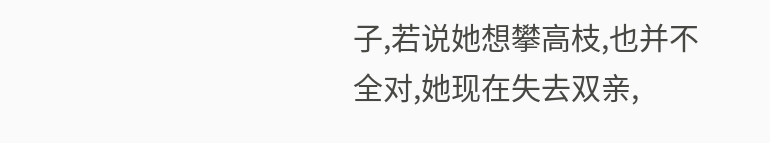子,若说她想攀高枝,也并不全对,她现在失去双亲,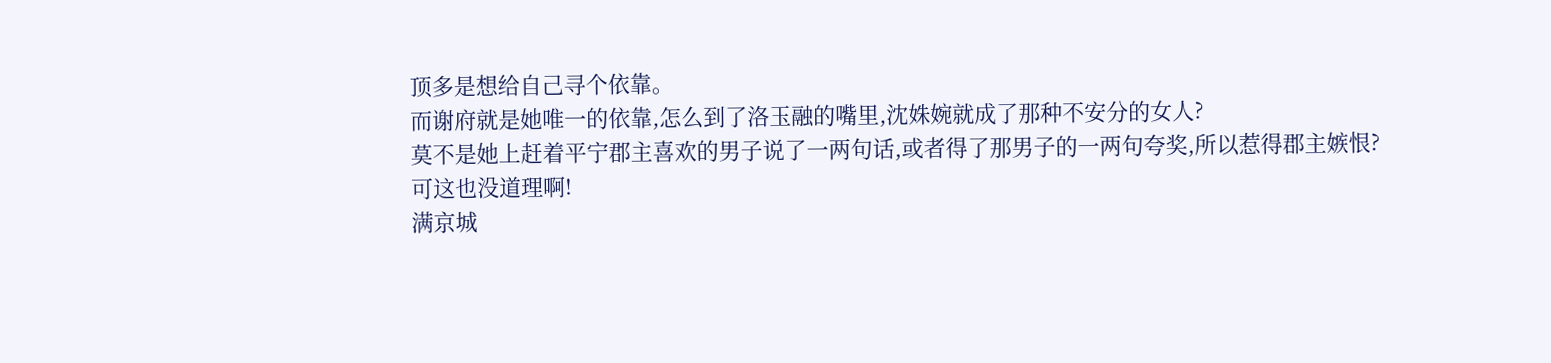顶多是想给自己寻个依靠。
而谢府就是她唯一的依靠,怎么到了洛玉融的嘴里,沈姝婉就成了那种不安分的女人?
莫不是她上赶着平宁郡主喜欢的男子说了一两句话,或者得了那男子的一两句夸奖,所以惹得郡主嫉恨?
可这也没道理啊!
满京城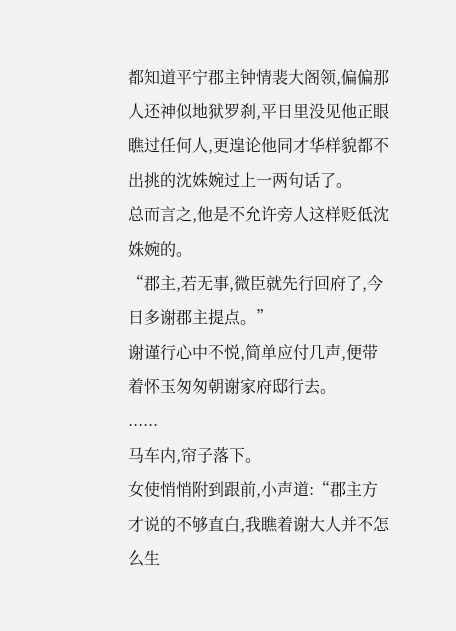都知道平宁郡主钟情裴大阁领,偏偏那人还神似地狱罗刹,平日里没见他正眼瞧过任何人,更遑论他同才华样貌都不出挑的沈姝婉过上一两句话了。
总而言之,他是不允许旁人这样贬低沈姝婉的。
“郡主,若无事,微臣就先行回府了,今日多谢郡主提点。”
谢谨行心中不悦,简单应付几声,便带着怀玉匆匆朝谢家府邸行去。
......
马车内,帘子落下。
女使悄悄附到跟前,小声道:“郡主方才说的不够直白,我瞧着谢大人并不怎么生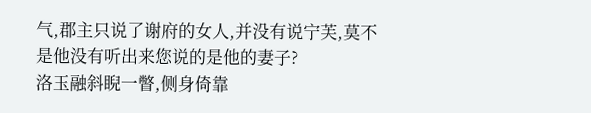气,郡主只说了谢府的女人,并没有说宁芙,莫不是他没有听出来您说的是他的妻子?
洛玉融斜睨一瞥,侧身倚靠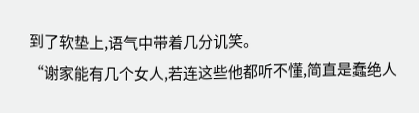到了软垫上,语气中带着几分讥笑。
“谢家能有几个女人,若连这些他都听不懂,简直是蠢绝人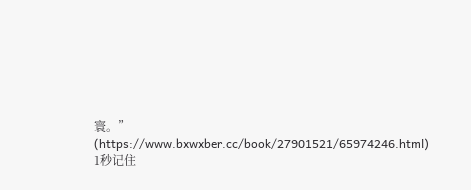寰。”
(https://www.bxwxber.cc/book/27901521/65974246.html)
1秒记住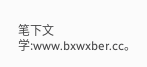笔下文学:www.bxwxber.cc。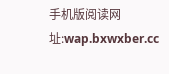手机版阅读网址:wap.bxwxber.cc